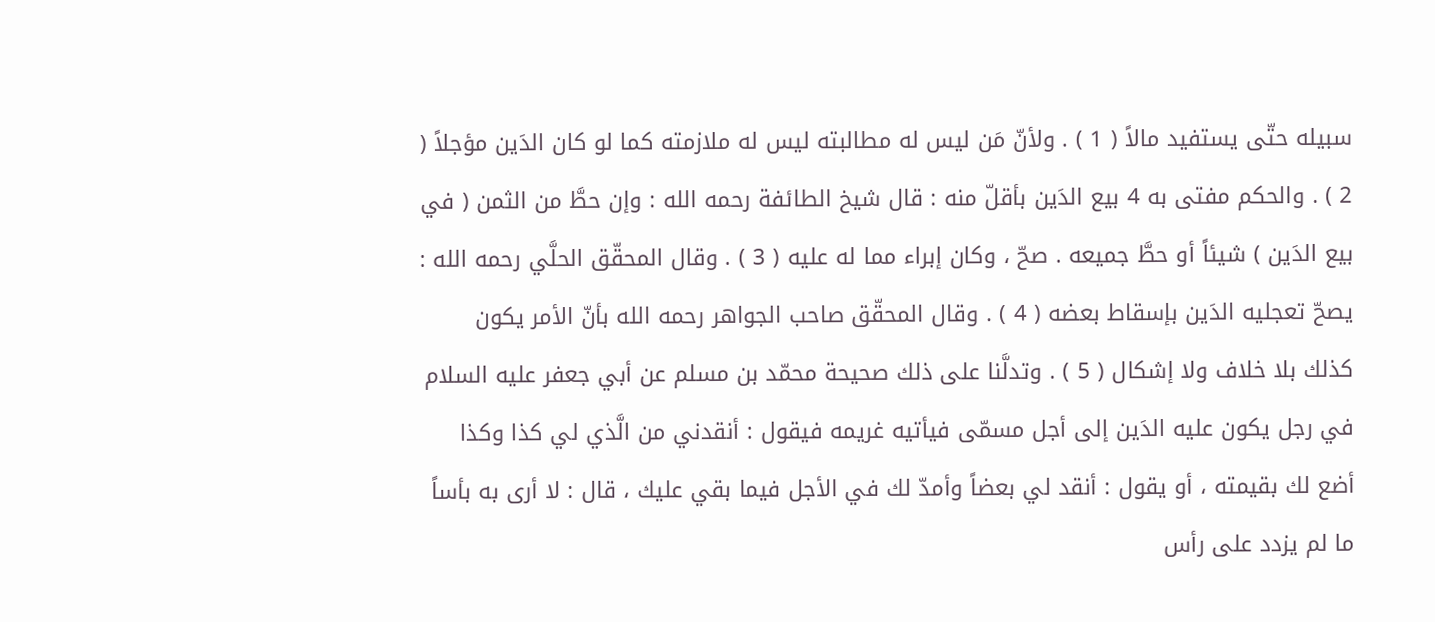سبيله حتّى يستفيد مالاً ( 1 ) . ولأنّ مَن ليس له مطالبته ليس له ملازمته كما لو كان الدَين مؤجلاً ( 2 ) . والحكم مفتى به 4 بيع الدَين بأقلّ منه : قال شيخ الطائفة رحمه الله : وإن حطَّ من الثمن ( في بيع الدَين ) شيئاً أو حطَّ جميعه . صحّ ، وكان إبراء مما له عليه ( 3 ) . وقال المحقّق الحلَّي رحمه الله : يصحّ تعجليه الدَين بإسقاط بعضه ( 4 ) . وقال المحقّق صاحب الجواهر رحمه الله بأنّ الأمر يكون كذلك بلا خلاف ولا إشكال ( 5 ) . وتدلَّنا على ذلك صحيحة محمّد بن مسلم عن أبي جعفر عليه السلام في رجل يكون عليه الدَين إلى أجل مسمّى فيأتيه غريمه فيقول : أنقدني من الَّذي لي كذا وكذا أضع لك بقيمته ، أو يقول : أنقد لي بعضاً وأمدّ لك في الأجل فيما بقي عليك ، قال : لا أرى به بأساً ما لم يزدد على رأس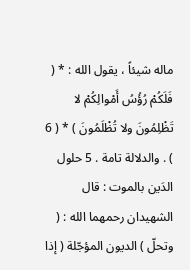ماله شيئاً ، يقول الله : * ( فَلَكُمْ رُؤُسُ أَمْوالِكُمْ لا تَظْلِمُونَ ولا تُظْلَمُونَ ) * ( 6 ) . والدلالة تامة . 5 حلول الدَين بالموت : قال الشهيدان رحمهما الله : ( وتحلّ ) الديون المؤجّلة ( إذا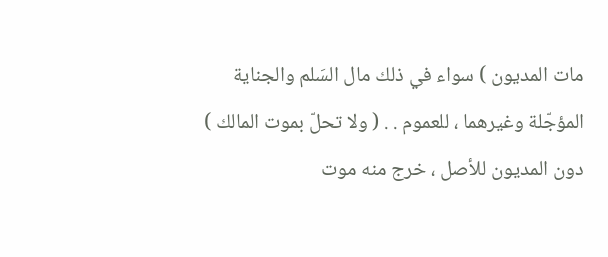مات المديون ) سواء في ذلك مال السَلم والجناية المؤجّلة وغيرهما ، للعموم . . ( ولا تحلّ بموت المالك ) دون المديون للأصل ، خرج منه موت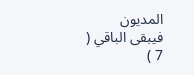المديون فيبقى الباقي ( 7 )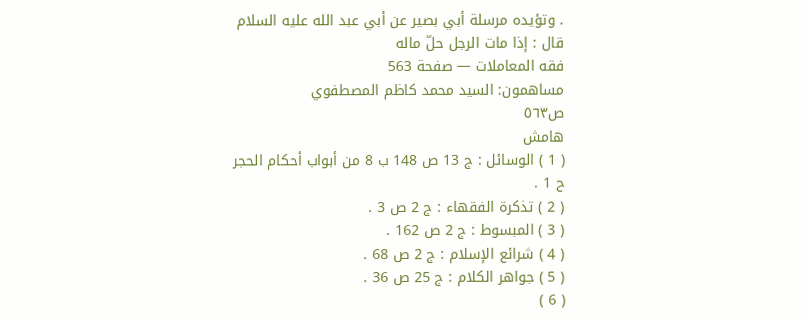. وتؤيده مرسلة أبي بصير عن أبي عبد الله عليه السلام قال : إذا مات الرجل حلّ ماله
فقه المعاملات — صفحة 563
مساهمون: السيد محمد كاظم المصطفوي
ص٥٦٣
هامش
( 1 ) الوسائل : ج 13 ص 148 ب 8 من أبواب أحكام الحجر ح 1 .
( 2 ) تذكرة الفقهاء : ج 2 ص 3 .
( 3 ) المبسوط : ج 2 ص 162 .
( 4 ) شرائع الإسلام : ج 2 ص 68 .
( 5 ) جواهر الكلام : ج 25 ص 36 .
( 6 )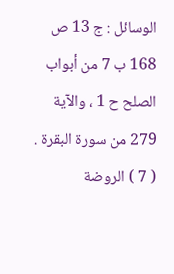الوسائل : ج 13 ص 168 ب 7 من أبواب الصلح ح 1 ، والآية 279 من سورة البقرة .
( 7 ) الروضة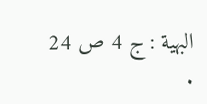البهية : ج 4 ص 24 .